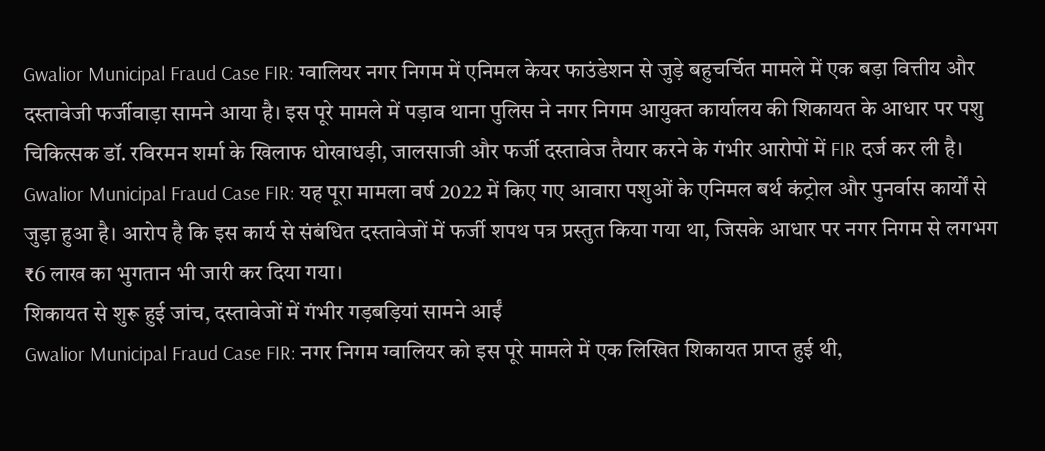Gwalior Municipal Fraud Case FIR: ग्वालियर नगर निगम में एनिमल केयर फाउंडेशन से जुड़े बहुचर्चित मामले में एक बड़ा वित्तीय और दस्तावेजी फर्जीवाड़ा सामने आया है। इस पूरे मामले में पड़ाव थाना पुलिस ने नगर निगम आयुक्त कार्यालय की शिकायत के आधार पर पशु चिकित्सक डॉ. रविरमन शर्मा के खिलाफ धोखाधड़ी, जालसाजी और फर्जी दस्तावेज तैयार करने के गंभीर आरोपों में FIR दर्ज कर ली है।
Gwalior Municipal Fraud Case FIR: यह पूरा मामला वर्ष 2022 में किए गए आवारा पशुओं के एनिमल बर्थ कंट्रोल और पुनर्वास कार्यों से जुड़ा हुआ है। आरोप है कि इस कार्य से संबंधित दस्तावेजों में फर्जी शपथ पत्र प्रस्तुत किया गया था, जिसके आधार पर नगर निगम से लगभग ₹6 लाख का भुगतान भी जारी कर दिया गया।
शिकायत से शुरू हुई जांच, दस्तावेजों में गंभीर गड़बड़ियां सामने आईं
Gwalior Municipal Fraud Case FIR: नगर निगम ग्वालियर को इस पूरे मामले में एक लिखित शिकायत प्राप्त हुई थी,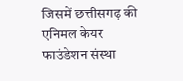जिसमें छत्तीसगढ़ की एनिमल केयर फाउंडेशन संस्था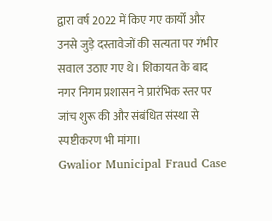द्वारा वर्ष 2022 में किए गए कार्यों और उनसे जुड़े दस्तावेजों की सत्यता पर गंभीर सवाल उठाए गए थे। शिकायत के बाद नगर निगम प्रशासन ने प्रारंभिक स्तर पर जांच शुरू की और संबंधित संस्था से स्पष्टीकरण भी मांगा।
Gwalior Municipal Fraud Case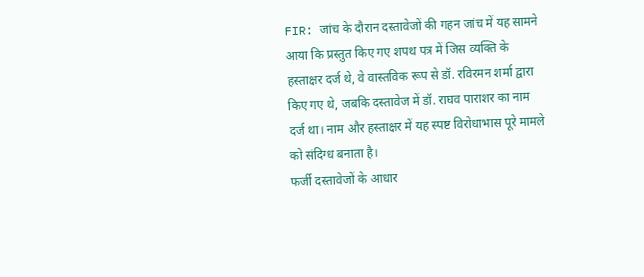FIR: जांच के दौरान दस्तावेजों की गहन जांच में यह सामने आया कि प्रस्तुत किए गए शपथ पत्र में जिस व्यक्ति के हस्ताक्षर दर्ज थे, वे वास्तविक रूप से डॉ. रविरमन शर्मा द्वारा किए गए थे, जबकि दस्तावेज में डॉ. राघव पाराशर का नाम दर्ज था। नाम और हस्ताक्षर में यह स्पष्ट विरोधाभास पूरे मामले को संदिग्ध बनाता है।
फर्जी दस्तावेजों के आधार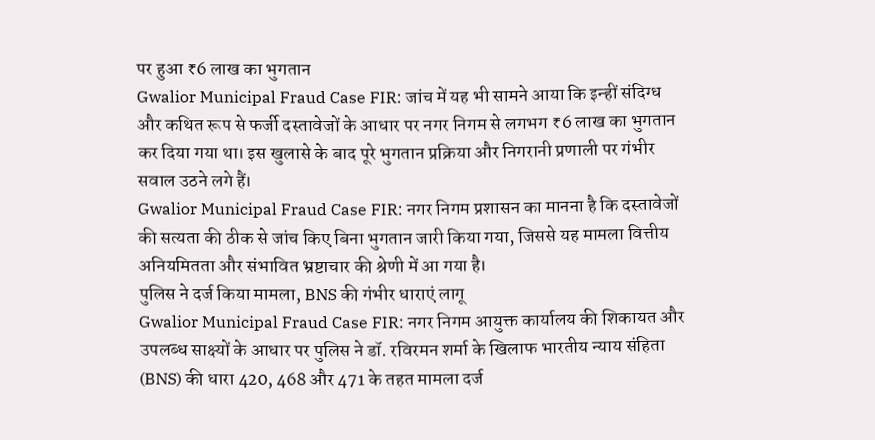पर हुआ ₹6 लाख का भुगतान
Gwalior Municipal Fraud Case FIR: जांच में यह भी सामने आया कि इन्हीं संदिग्ध और कथित रूप से फर्जी दस्तावेजों के आधार पर नगर निगम से लगभग ₹6 लाख का भुगतान कर दिया गया था। इस खुलासे के बाद पूरे भुगतान प्रक्रिया और निगरानी प्रणाली पर गंभीर सवाल उठने लगे हैं।
Gwalior Municipal Fraud Case FIR: नगर निगम प्रशासन का मानना है कि दस्तावेजों की सत्यता की ठीक से जांच किए बिना भुगतान जारी किया गया, जिससे यह मामला वित्तीय अनियमितता और संभावित भ्रष्टाचार की श्रेणी में आ गया है।
पुलिस ने दर्ज किया मामला, BNS की गंभीर धाराएं लागू
Gwalior Municipal Fraud Case FIR: नगर निगम आयुक्त कार्यालय की शिकायत और उपलब्ध साक्ष्यों के आधार पर पुलिस ने डॉ. रविरमन शर्मा के खिलाफ भारतीय न्याय संहिता (BNS) की धारा 420, 468 और 471 के तहत मामला दर्ज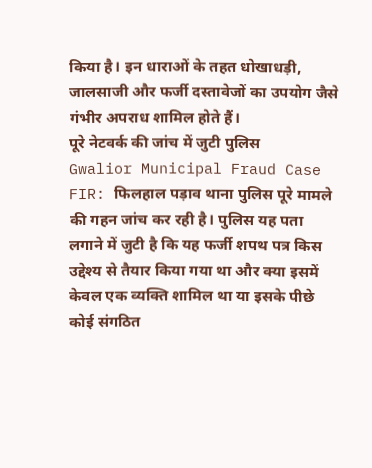किया है। इन धाराओं के तहत धोखाधड़ी, जालसाजी और फर्जी दस्तावेजों का उपयोग जैसे गंभीर अपराध शामिल होते हैं।
पूरे नेटवर्क की जांच में जुटी पुलिस
Gwalior Municipal Fraud Case FIR: फिलहाल पड़ाव थाना पुलिस पूरे मामले की गहन जांच कर रही है। पुलिस यह पता लगाने में जुटी है कि यह फर्जी शपथ पत्र किस उद्देश्य से तैयार किया गया था और क्या इसमें केवल एक व्यक्ति शामिल था या इसके पीछे कोई संगठित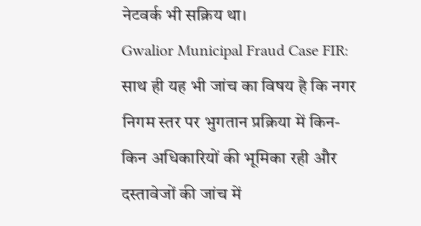नेटवर्क भी सक्रिय था।
Gwalior Municipal Fraud Case FIR: साथ ही यह भी जांच का विषय है कि नगर निगम स्तर पर भुगतान प्रक्रिया में किन-किन अधिकारियों की भूमिका रही और दस्तावेजों की जांच में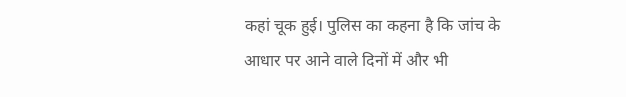कहां चूक हुई। पुलिस का कहना है कि जांच के आधार पर आने वाले दिनों में और भी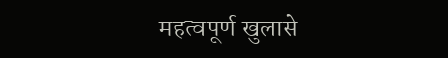महत्वपूर्ण खुलासे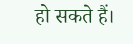हो सकते हैं।